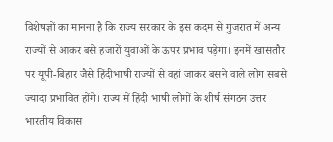विशेषज्ञों का मानना है कि राज्य सरकार के इस कदम से गुजरात में अन्य राज्यों से आकर बसे हजारों युवाओं के ऊपर प्रभाव पड़ेगा। इनमें खासतौर पर यूपी-बिहार जैसे हिंदीभाषी राज्यों से वहां जाकर बसने वाले लोग सबसे ज्यादा प्रभावित होंगे। राज्य में हिंदी भाषी लोगों के शीर्ष संगठन उत्तर भारतीय विकास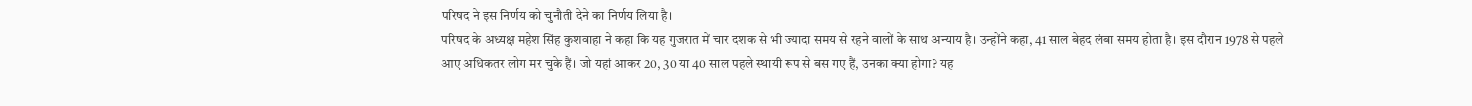परिषद ने इस निर्णय को चुनौती देने का निर्णय लिया है।
परिषद के अध्यक्ष महेश सिंह कुशवाहा ने कहा कि यह गुजरात में चार दशक से भी ज्यादा समय से रहने वालों के साथ अन्याय है। उन्होंने कहा, 41 साल बेहद लंबा समय होता है। इस दौरान 1978 से पहले आए अधिकतर लोग मर चुके हैं। जो यहां आकर 20, 30 या 40 साल पहले स्थायी रूप से बस गए हैं, उनका क्या होगा? यह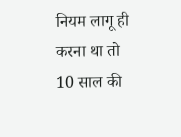नियम लागू ही करना था तो 10 साल की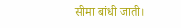सीमा बांधी जाती।